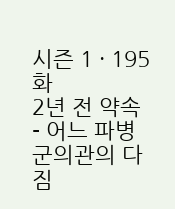시즌 1 · 195화
2년 전 약속 - 어느 파병군의관의 다짐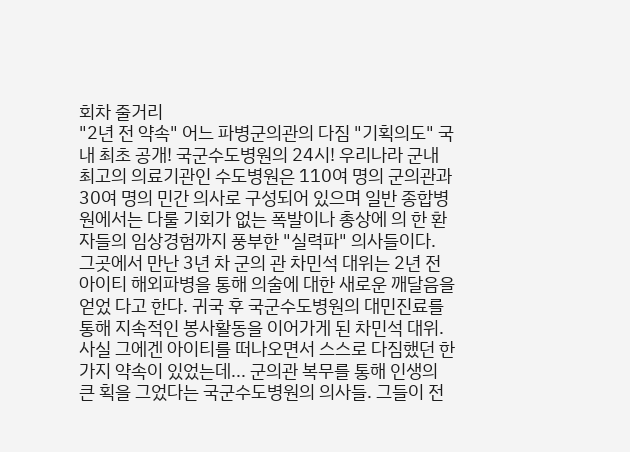회차 줄거리
"2년 전 약속" 어느 파병군의관의 다짐 "기획의도" 국내 최초 공개! 국군수도병원의 24시! 우리나라 군내 최고의 의료기관인 수도병원은 110여 명의 군의관과 30여 명의 민간 의사로 구성되어 있으며 일반 종합병원에서는 다룰 기회가 없는 폭발이나 총상에 의 한 환자들의 임상경험까지 풍부한 "실력파" 의사들이다. 그곳에서 만난 3년 차 군의 관 차민석 대위는 2년 전 아이티 해외파병을 통해 의술에 대한 새로운 깨달음을 얻었 다고 한다. 귀국 후 국군수도병원의 대민진료를 통해 지속적인 봉사활동을 이어가게 된 차민석 대위. 사실 그에겐 아이티를 떠나오면서 스스로 다짐했던 한 가지 약속이 있었는데... 군의관 복무를 통해 인생의 큰 획을 그었다는 국군수도병원의 의사들. 그들이 전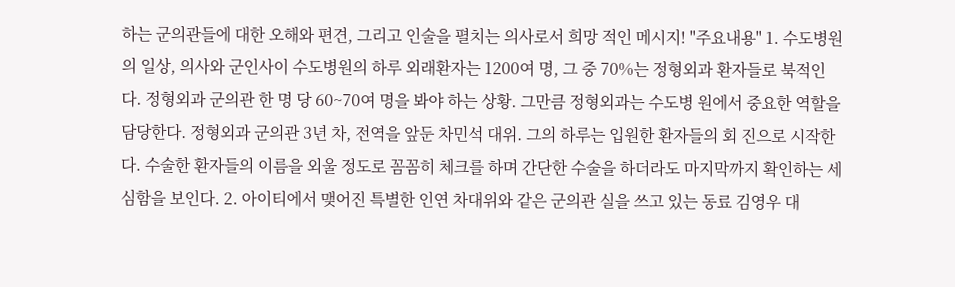하는 군의관들에 대한 오해와 편견, 그리고 인술을 펼치는 의사로서 희망 적인 메시지! "주요내용" 1. 수도병원의 일상, 의사와 군인사이 수도병원의 하루 외래환자는 1200여 명, 그 중 70%는 정형외과 환자들로 북적인다. 정형외과 군의관 한 명 당 60~70여 명을 봐야 하는 상황. 그만큼 정형외과는 수도병 원에서 중요한 역할을 담당한다. 정형외과 군의관 3년 차, 전역을 앞둔 차민석 대위. 그의 하루는 입원한 환자들의 회 진으로 시작한다. 수술한 환자들의 이름을 외울 정도로 꼼꼼히 체크를 하며 간단한 수술을 하더라도 마지막까지 확인하는 세심함을 보인다. 2. 아이티에서 맺어진 특별한 인연 차대위와 같은 군의관 실을 쓰고 있는 동료 김영우 대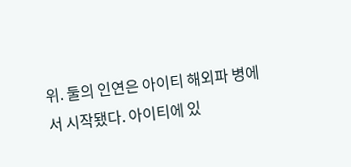위. 둘의 인연은 아이티 해외파 병에서 시작됐다. 아이티에 있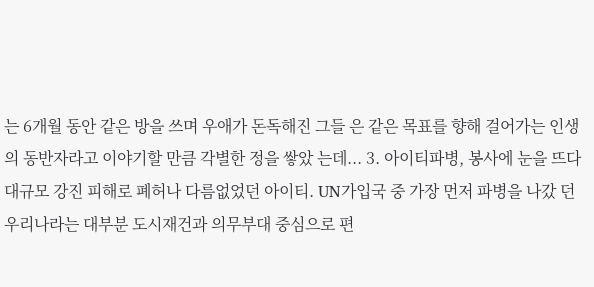는 6개월 동안 같은 방을 쓰며 우애가 돈독해진 그들 은 같은 목표를 향해 걸어가는 인생의 동반자라고 이야기할 만큼 각별한 정을 쌓았 는데... 3. 아이티파병, 봉사에 눈을 뜨다 대규모 강진 피해로 폐허나 다름없었던 아이티. UN가입국 중 가장 먼저 파병을 나갔 던 우리나라는 대부분 도시재건과 의무부대 중심으로 편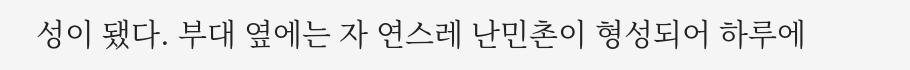성이 됐다. 부대 옆에는 자 연스레 난민촌이 형성되어 하루에